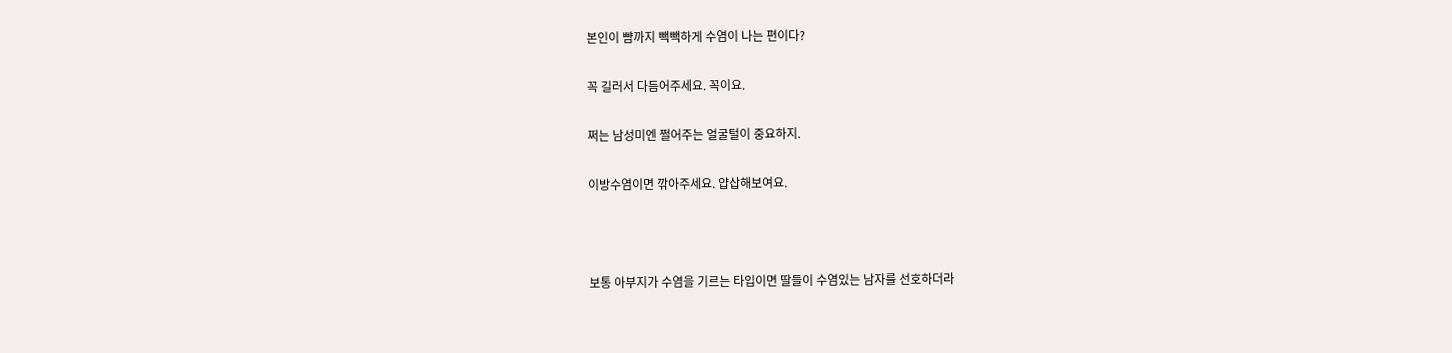본인이 뺨까지 빽빽하게 수염이 나는 편이다?

꼭 길러서 다듬어주세요. 꼭이요.

쩌는 남성미엔 쩔어주는 얼굴털이 중요하지.

이방수염이면 깎아주세요. 얍삽해보여요.



보통 아부지가 수염을 기르는 타입이면 딸들이 수염있는 남자를 선호하더라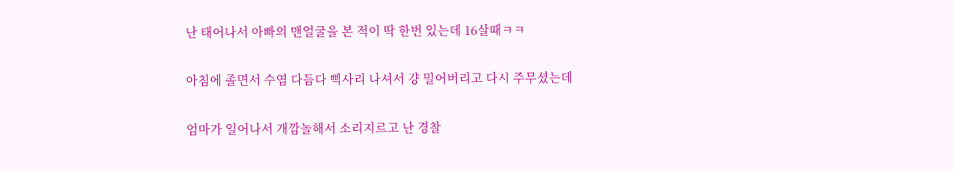난 태어나서 아빠의 맨얼굴을 본 적이 딱 한번 있는데 16살때ㅋㅋ

아침에 졸면서 수염 다듬다 삑사리 나셔서 걍 밀어버리고 다시 주무셨는데

엄마가 일어나서 개깜놀해서 소리지르고 난 경찰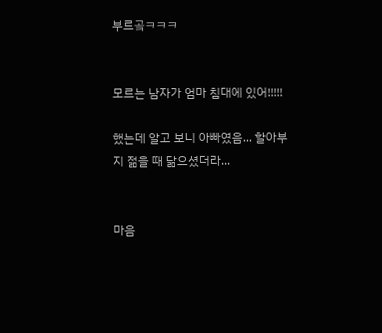부르곸ㅋㅋㅋ


모르는 남자가 엄마 침대에 있어!!!!!

했는데 알고 보니 아빠였음... 할아부지 젊을 때 닮으셨더라...


마음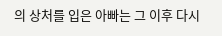의 상처를 입은 아빠는 그 이후 다시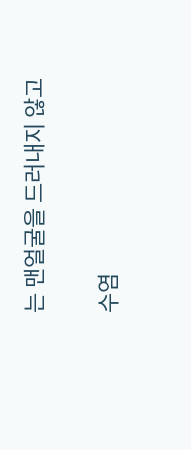는 맨얼굴을 드러내지 않고

수염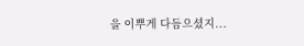을 이뿌게 다듬으셨지...